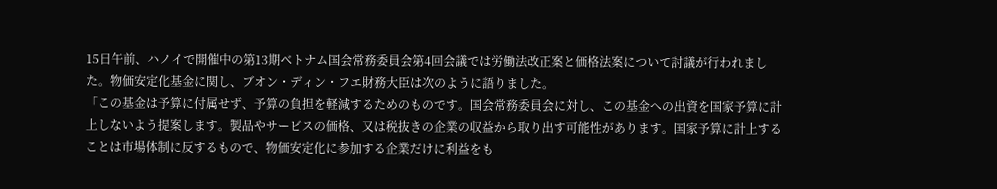15日午前、ハノイで開催中の第13期ベトナム国会常務委員会第4回会議では労働法改正案と価格法案について討議が行われました。物価安定化基金に関し、ブオン・ディン・フエ財務大臣は次のように語りました。
「この基金は予算に付属せず、予算の負担を軽減するためのものです。国会常務委員会に対し、この基金への出資を国家予算に計上しないよう提案します。製品やサービスの価格、又は税抜きの企業の収益から取り出す可能性があります。国家予算に計上することは市場体制に反するもので、物価安定化に参加する企業だけに利益をも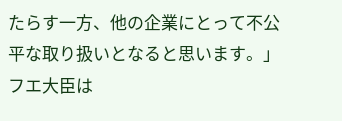たらす一方、他の企業にとって不公平な取り扱いとなると思います。」
フエ大臣は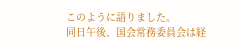このように語りました。
同日午後、国会常務委員会は経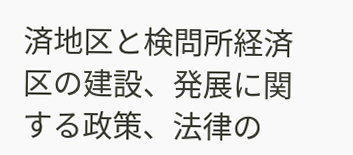済地区と検問所経済区の建設、発展に関する政策、法律の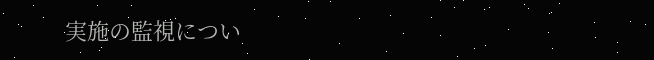実施の監視につい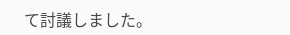て討議しました。